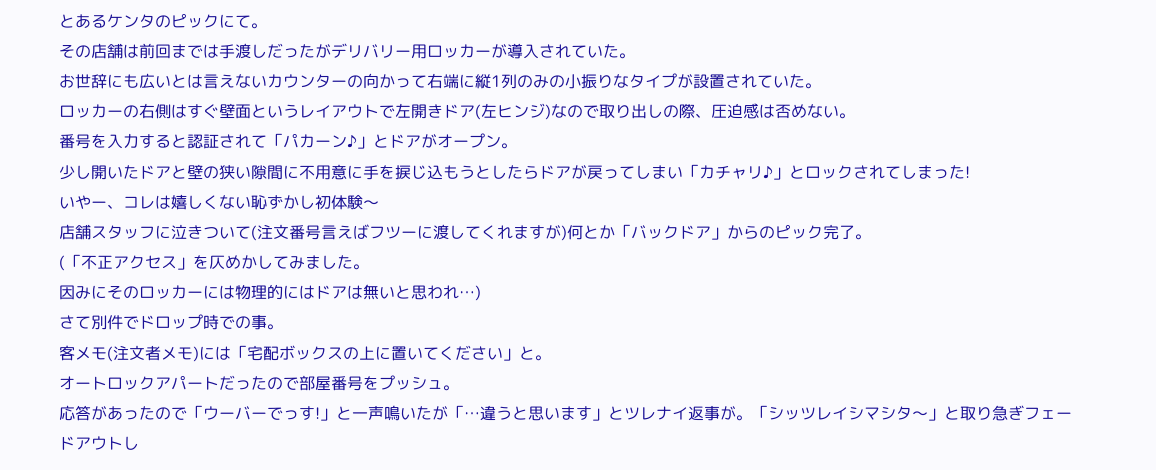とあるケンタのピックにて。
その店舗は前回までは手渡しだったがデリバリー用ロッカーが導入されていた。
お世辞にも広いとは言えないカウンターの向かって右端に縦1列のみの小振りなタイプが設置されていた。
ロッカーの右側はすぐ壁面というレイアウトで左開きドア(左ヒンジ)なので取り出しの際、圧迫感は否めない。
番号を入力すると認証されて「パカーン♪」とドアがオープン。
少し開いたドアと壁の狭い隙間に不用意に手を捩じ込もうとしたらドアが戻ってしまい「カチャリ♪」とロックされてしまった!
いやー、コレは嬉しくない恥ずかし初体験〜
店舗スタッフに泣きついて(注文番号言えばフツーに渡してくれますが)何とか「バックドア」からのピック完了。
(「不正アクセス」を仄めかしてみました。
因みにそのロッカーには物理的にはドアは無いと思われ…)
さて別件でドロップ時での事。
客メモ(注文者メモ)には「宅配ボックスの上に置いてください」と。
オートロックアパートだったので部屋番号をプッシュ。
応答があったので「ウーバーでっす!」と一声鳴いたが「…違うと思います」とツレナイ返事が。「シッツレイシマシタ〜」と取り急ぎフェードアウトし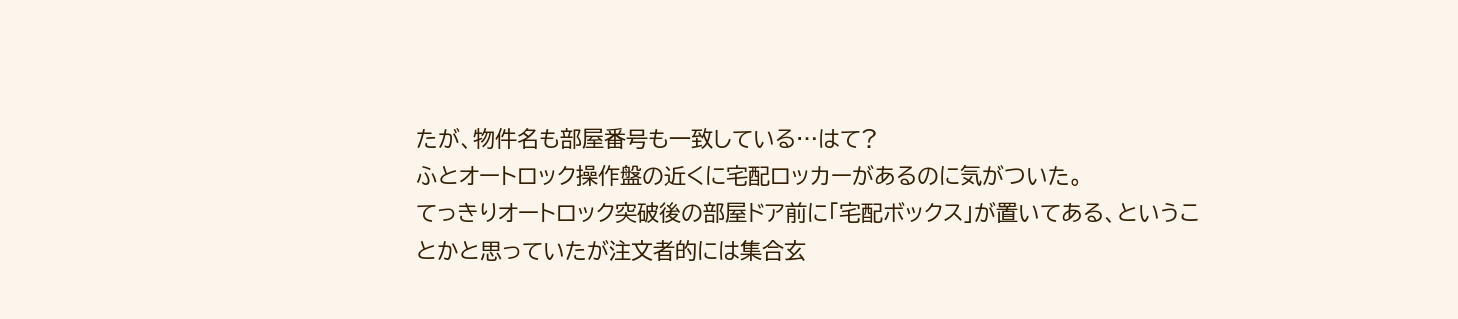たが、物件名も部屋番号も一致している…はて?
ふとオートロック操作盤の近くに宅配ロッカーがあるのに気がついた。
てっきりオートロック突破後の部屋ドア前に「宅配ボックス」が置いてある、ということかと思っていたが注文者的には集合玄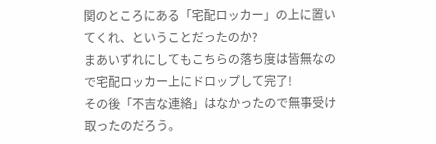関のところにある「宅配ロッカー」の上に置いてくれ、ということだったのか?
まあいずれにしてもこちらの落ち度は皆無なので宅配ロッカー上にドロップして完了!
その後「不吉な連絡」はなかったので無事受け取ったのだろう。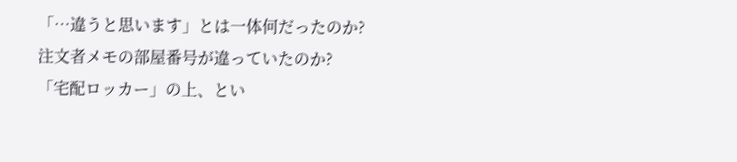「…違うと思います」とは一体何だったのか?
注文者メモの部屋番号が違っていたのか?
「宅配ロッカー」の上、とい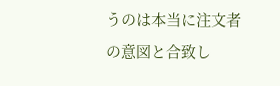うのは本当に注文者の意図と合致し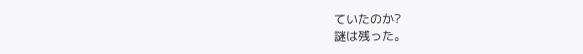ていたのか?
謎は残った。